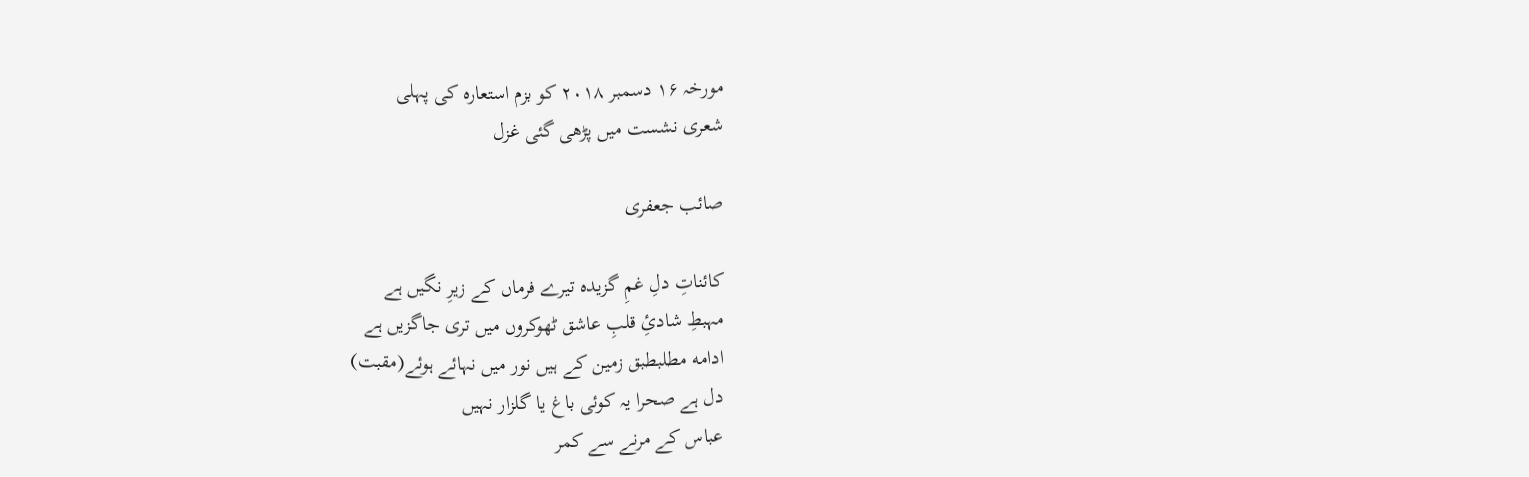مورخہ ۱۶ دسمبر ۲۰۱۸ کو بزم استعارہ کی پہلی
شعری نشست میں پڑھی گئی غزل

صائب جعفری

کائناتِ دلِ غمِ گزیدہ تیرے فرماں کے زیرِ نگیں ہے
مہبطِ شادئِ قلبِ عاشق ٹھوکروں میں تری جاگزیں ہے
ادامه مطلبطبق زمین کے ہیں نور میں نہائے ہوئے(مقبت)
دل ہے صحرا یہ کوئی باغ یا گلزار نہیں
عباس کے مرنے سے کمر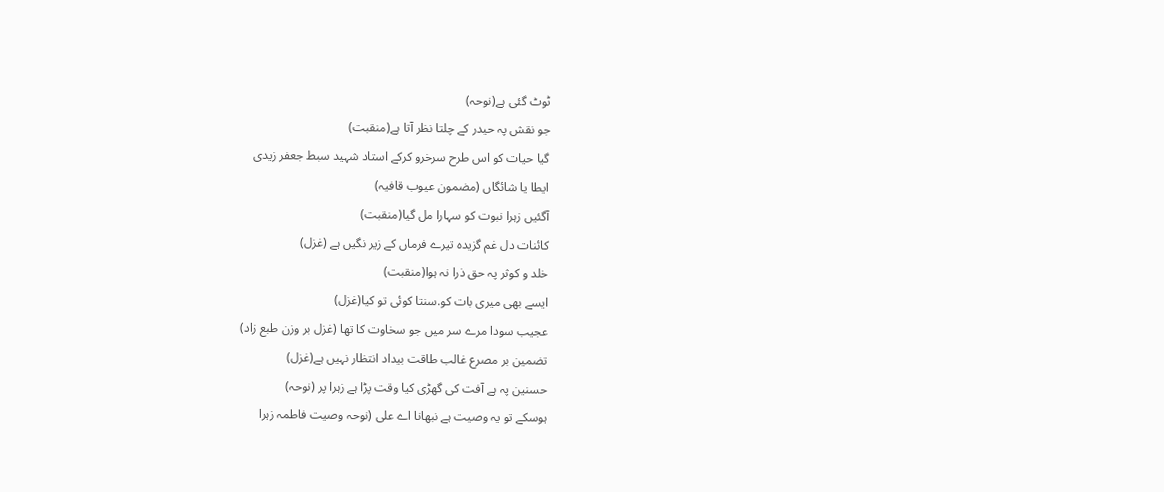ٹوٹ گئی ہے(نوحہ)
جو نقش پہ حیدر کے چلتا نظر آتا ہے(منقبت)
گیا حیات کو اس طرح سرخرو کرکے استاد شہید سبط جعفر زیدی
ایطا یا شائگاں (مضمون عیوب قافیہ)
آگئیں زہرا نبوت کو سہارا مل گیا(منقبت)
کائنات دل غم گزیدہ تیرے فرماں کے زیر نگیں ہے (غزل)
خلد و کوثر پہ حق ذرا نہ ہوا(منقبت)
ایسے بھی میری بات کو.سنتا کوئی تو کیا(غزل)
عجیب سودا مرے سر میں جو سخاوت کا تھا (غزل بر وزن طبع زاد)
تضمین بر مصرع غالب طاقت بیداد انتظار نہیں ہے(غزل)
حسنین پہ ہے آفت کی گھڑی کیا وقت پڑا ہے زہرا پر (نوحہ)
ہوسکے تو یہ وصیت ہے نبھانا اے علی (نوحہ وصیت فاطمہ زہرا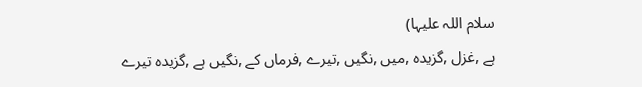سلام اللہ علیہا)
ہے ,غزل ,گزیدہ ,میں ,نگیں ,تیرے ,فرماں کے ,نگیں ہے ,گزیدہ تیرے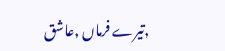,تیرے فرماں ,عاشق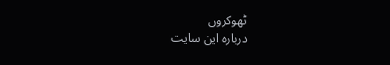ٹھوکروں
درباره این سایت